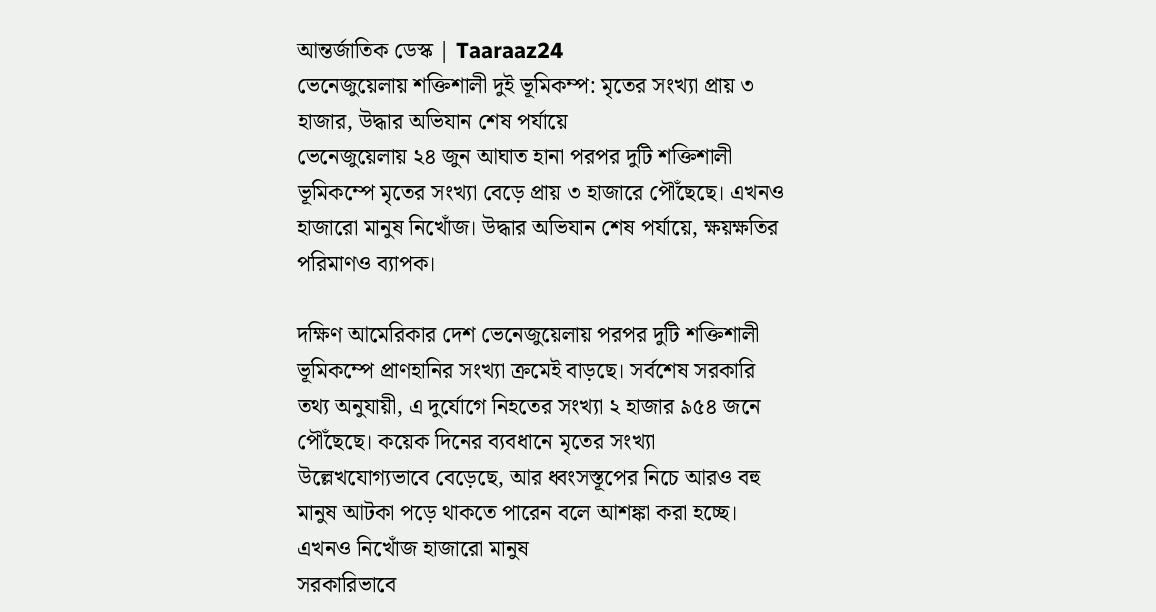আন্তর্জাতিক ডেস্ক | Taaraaz24
ভেনেজুয়েলায় শক্তিশালী দুই ভূমিকম্প: মৃতের সংখ্যা প্রায় ৩ হাজার, উদ্ধার অভিযান শেষ পর্যায়ে
ভেনেজুয়েলায় ২৪ জুন আঘাত হানা পরপর দুটি শক্তিশালী ভূমিকম্পে মৃতের সংখ্যা বেড়ে প্রায় ৩ হাজারে পৌঁছেছে। এখনও হাজারো মানুষ নিখোঁজ। উদ্ধার অভিযান শেষ পর্যায়ে, ক্ষয়ক্ষতির পরিমাণও ব্যাপক।

দক্ষিণ আমেরিকার দেশ ভেনেজুয়েলায় পরপর দুটি শক্তিশালী ভূমিকম্পে প্রাণহানির সংখ্যা ক্রমেই বাড়ছে। সর্বশেষ সরকারি তথ্য অনুযায়ী, এ দুর্যোগে নিহতের সংখ্যা ২ হাজার ৯৫৪ জনে পৌঁছেছে। কয়েক দিনের ব্যবধানে মৃতের সংখ্যা উল্লেখযোগ্যভাবে বেড়েছে, আর ধ্বংসস্তূপের নিচে আরও বহু মানুষ আটকা পড়ে থাকতে পারেন বলে আশঙ্কা করা হচ্ছে।
এখনও নিখোঁজ হাজারো মানুষ
সরকারিভাবে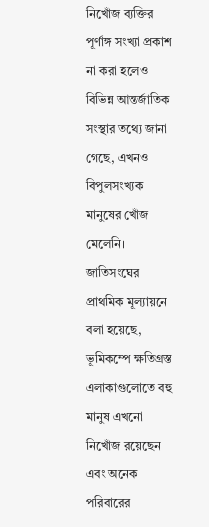নিখোঁজ ব্যক্তির পূর্ণাঙ্গ সংখ্যা প্রকাশ না করা হলেও বিভিন্ন আন্তর্জাতিক সংস্থার তথ্যে জানা গেছে, এখনও বিপুলসংখ্যক মানুষের খোঁজ মেলেনি।
জাতিসংঘের প্রাথমিক মূল্যায়নে বলা হয়েছে, ভূমিকম্পে ক্ষতিগ্রস্ত এলাকাগুলোতে বহু মানুষ এখনো নিখোঁজ রয়েছেন এবং অনেক পরিবারের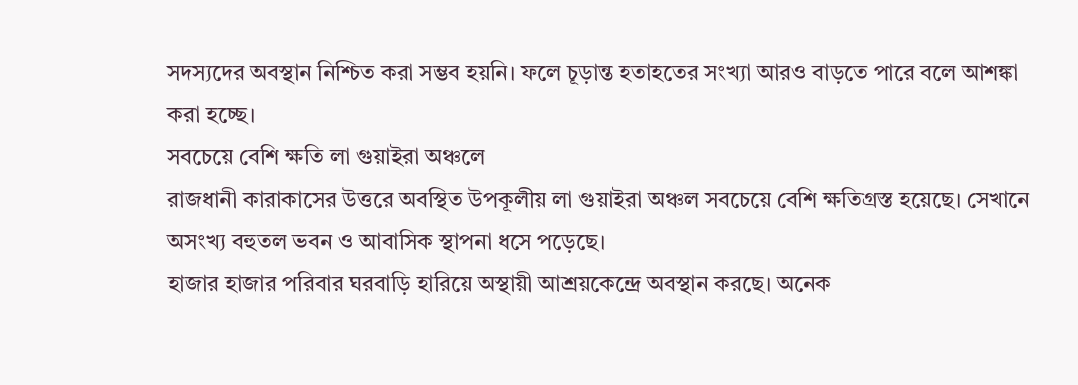সদস্যদের অবস্থান নিশ্চিত করা সম্ভব হয়নি। ফলে চূড়ান্ত হতাহতের সংখ্যা আরও বাড়তে পারে বলে আশঙ্কা করা হচ্ছে।
সবচেয়ে বেশি ক্ষতি লা গুয়াইরা অঞ্চলে
রাজধানী কারাকাসের উত্তরে অবস্থিত উপকূলীয় লা গুয়াইরা অঞ্চল সবচেয়ে বেশি ক্ষতিগ্রস্ত হয়েছে। সেখানে অসংখ্য বহুতল ভবন ও আবাসিক স্থাপনা ধসে পড়েছে।
হাজার হাজার পরিবার ঘরবাড়ি হারিয়ে অস্থায়ী আশ্রয়কেন্দ্রে অবস্থান করছে। অনেক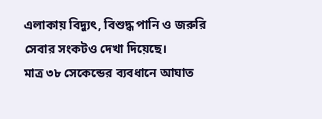এলাকায় বিদ্যুৎ, বিশুদ্ধ পানি ও জরুরি সেবার সংকটও দেখা দিয়েছে।
মাত্র ৩৮ সেকেন্ডের ব্যবধানে আঘাত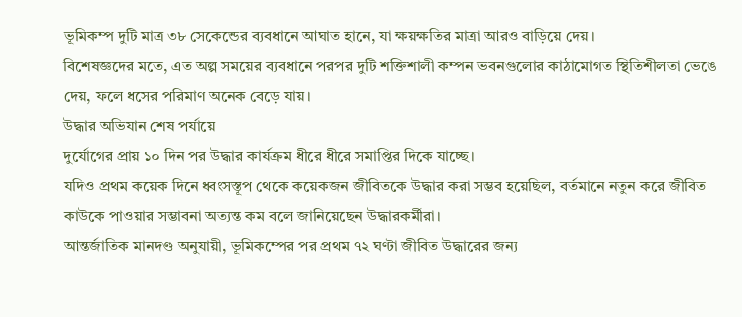ভূমিকম্প দুটি মাত্র ৩৮ সেকেন্ডের ব্যবধানে আঘাত হানে, যা ক্ষয়ক্ষতির মাত্রা আরও বাড়িয়ে দেয়।
বিশেষজ্ঞদের মতে, এত অল্প সময়ের ব্যবধানে পরপর দুটি শক্তিশালী কম্পন ভবনগুলোর কাঠামোগত স্থিতিশীলতা ভেঙে দেয়, ফলে ধসের পরিমাণ অনেক বেড়ে যায়।
উদ্ধার অভিযান শেষ পর্যায়ে
দুর্যোগের প্রায় ১০ দিন পর উদ্ধার কার্যক্রম ধীরে ধীরে সমাপ্তির দিকে যাচ্ছে।
যদিও প্রথম কয়েক দিনে ধ্বংসস্তূপ থেকে কয়েকজন জীবিতকে উদ্ধার করা সম্ভব হয়েছিল, বর্তমানে নতুন করে জীবিত কাউকে পাওয়ার সম্ভাবনা অত্যন্ত কম বলে জানিয়েছেন উদ্ধারকর্মীরা।
আন্তর্জাতিক মানদণ্ড অনুযায়ী, ভূমিকম্পের পর প্রথম ৭২ ঘণ্টা জীবিত উদ্ধারের জন্য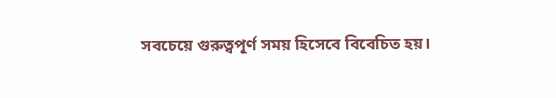সবচেয়ে গুরুত্বপূর্ণ সময় হিসেবে বিবেচিত হয়।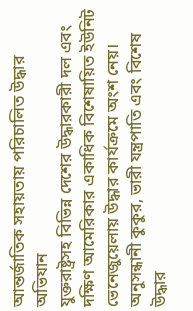আন্তর্জাতিক সহায়তায় পরিচালিত উদ্ধার অভিযান
যুক্তরাষ্ট্রসহ বিভিন্ন দেশের উদ্ধারকারী দল এবং দক্ষিণ আমেরিকার একাধিক বিশেষায়িত ইউনিট ভেনেজুয়েলায় উদ্ধার কার্যক্রমে অংশ নেয়।
অনুসন্ধানী কুকুর, ভারী যন্ত্রপাতি এবং বিশেষ উদ্ধার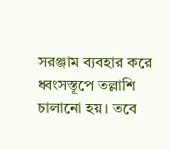সরঞ্জাম ব্যবহার করে ধ্বংসস্তূপে তল্লাশি চালানো হয়। তবে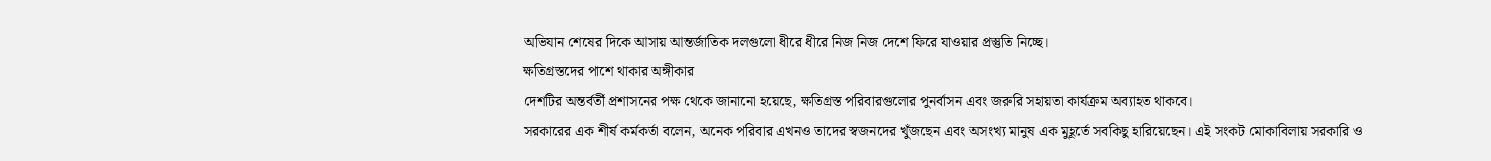অভিযান শেষের দিকে আসায় আন্তর্জাতিক দলগুলো ধীরে ধীরে নিজ নিজ দেশে ফিরে যাওয়ার প্রস্তুতি নিচ্ছে।
ক্ষতিগ্রস্তদের পাশে থাকার অঙ্গীকার
দেশটির অন্তর্বর্তী প্রশাসনের পক্ষ থেকে জানানো হয়েছে, ক্ষতিগ্রস্ত পরিবারগুলোর পুনর্বাসন এবং জরুরি সহায়তা কার্যক্রম অব্যাহত থাকবে।
সরকারের এক শীর্ষ কর্মকর্তা বলেন, অনেক পরিবার এখনও তাদের স্বজনদের খুঁজছেন এবং অসংখ্য মানুষ এক মুহূর্তে সবকিছু হারিয়েছেন। এই সংকট মোকাবিলায় সরকারি ও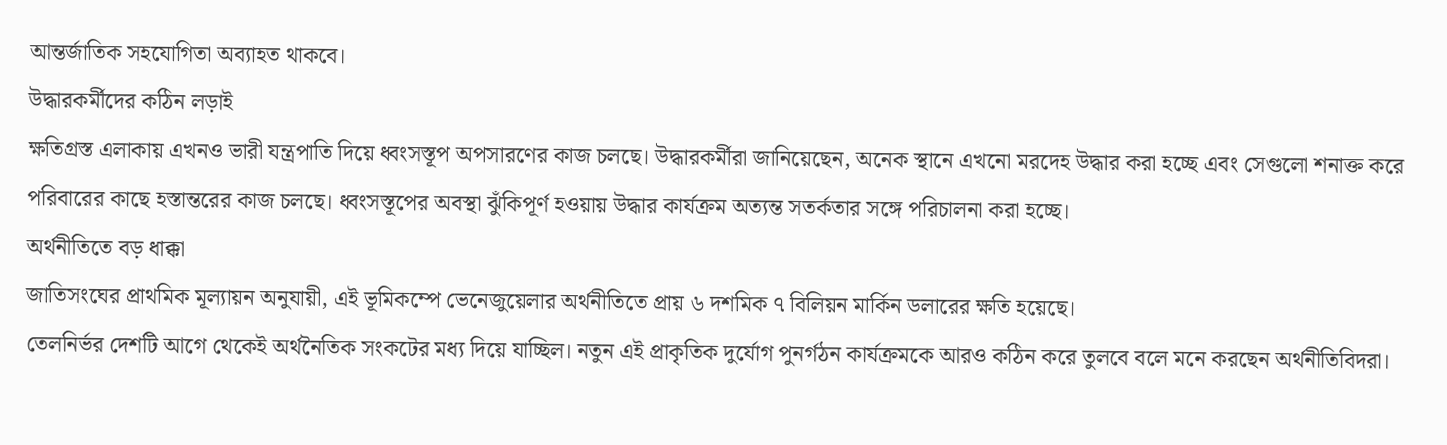আন্তর্জাতিক সহযোগিতা অব্যাহত থাকবে।
উদ্ধারকর্মীদের কঠিন লড়াই
ক্ষতিগ্রস্ত এলাকায় এখনও ভারী যন্ত্রপাতি দিয়ে ধ্বংসস্তূপ অপসারণের কাজ চলছে। উদ্ধারকর্মীরা জানিয়েছেন, অনেক স্থানে এখনো মরদেহ উদ্ধার করা হচ্ছে এবং সেগুলো শনাক্ত করে পরিবারের কাছে হস্তান্তরের কাজ চলছে। ধ্বংসস্তূপের অবস্থা ঝুঁকিপূর্ণ হওয়ায় উদ্ধার কার্যক্রম অত্যন্ত সতর্কতার সঙ্গে পরিচালনা করা হচ্ছে।
অর্থনীতিতে বড় ধাক্কা
জাতিসংঘের প্রাথমিক মূল্যায়ন অনুযায়ী, এই ভূমিকম্পে ভেনেজুয়েলার অর্থনীতিতে প্রায় ৬ দশমিক ৭ বিলিয়ন মার্কিন ডলারের ক্ষতি হয়েছে।
তেলনির্ভর দেশটি আগে থেকেই অর্থনৈতিক সংকটের মধ্য দিয়ে যাচ্ছিল। নতুন এই প্রাকৃতিক দুর্যোগ পুনর্গঠন কার্যক্রমকে আরও কঠিন করে তুলবে বলে মনে করছেন অর্থনীতিবিদরা।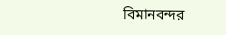বিমানবন্দর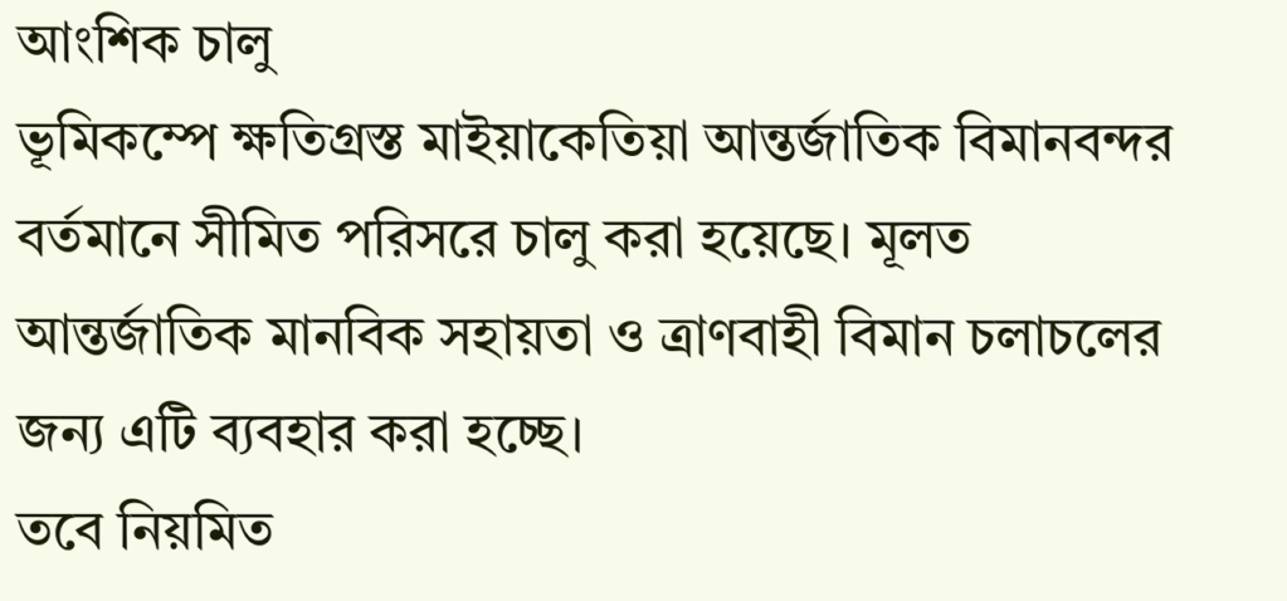আংশিক চালু
ভূমিকম্পে ক্ষতিগ্রস্ত মাইয়াকেতিয়া আন্তর্জাতিক বিমানবন্দর বর্তমানে সীমিত পরিসরে চালু করা হয়েছে। মূলত আন্তর্জাতিক মানবিক সহায়তা ও ত্রাণবাহী বিমান চলাচলের জন্য এটি ব্যবহার করা হচ্ছে।
তবে নিয়মিত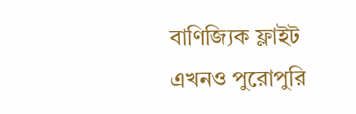বাণিজ্যিক ফ্লাইট এখনও পুরোপুরি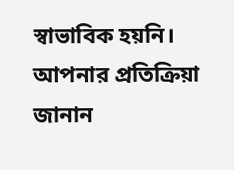স্বাভাবিক হয়নি।
আপনার প্রতিক্রিয়া জানান